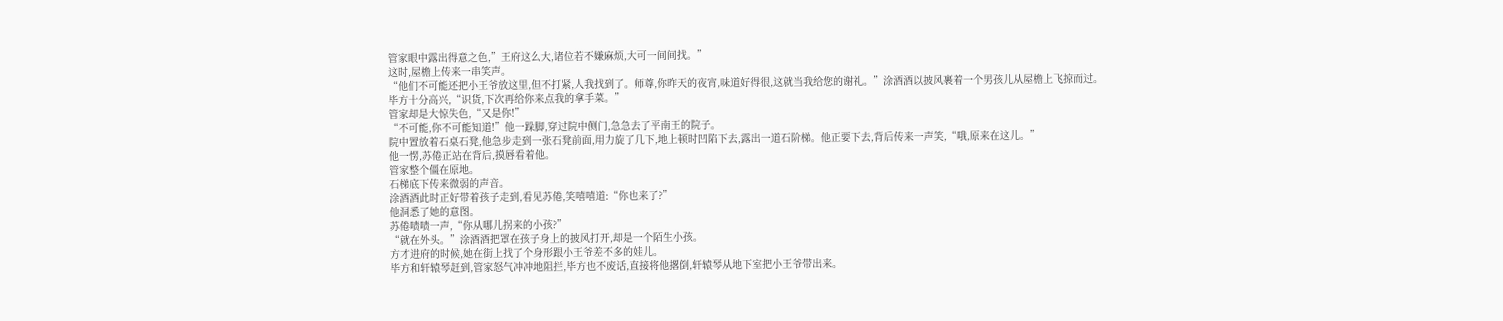管家眼中露出得意之色,”王府这么大,诸位若不嫌麻烦,大可一间间找。”
这时,屋檐上传来一串笑声。
“他们不可能还把小王爷放这里,但不打紧,人我找到了。师尊,你昨天的夜宵,味道好得很,这就当我给您的谢礼。”涂酒酒以披风裹着一个男孩儿从屋檐上飞掠而过。
毕方十分高兴,“识货,下次再给你来点我的拿手菜。”
管家却是大惊失色,“又是你!”
“不可能,你不可能知道!”他一跺脚,穿过院中侧门,急急去了平南王的院子。
院中置放着石桌石凳,他急步走到一张石凳前面,用力旋了几下,地上顿时凹陷下去,露出一道石阶梯。他正要下去,背后传来一声笑,“哦,原来在这儿。”
他一愣,苏倦正站在背后,摸唇看着他。
管家整个僵在原地。
石梯底下传来微弱的声音。
涂酒酒此时正好带着孩子走到,看见苏倦,笑嘻嘻道:“你也来了?”
他洞悉了她的意图。
苏倦啧啧一声,“你从哪儿拐来的小孩?”
“就在外头。”涂酒酒把罩在孩子身上的披风打开,却是一个陌生小孩。
方才进府的时候,她在街上找了个身形跟小王爷差不多的娃儿。
毕方和轩辕琴赶到,管家怒气冲冲地阻拦,毕方也不废话,直接将他撂倒,轩辕琴从地下室把小王爷带出来。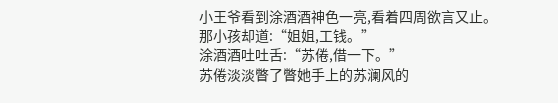小王爷看到涂酒酒神色一亮,看着四周欲言又止。
那小孩却道:“姐姐,工钱。”
涂酒酒吐吐舌:“苏倦,借一下。”
苏倦淡淡瞥了瞥她手上的苏澜风的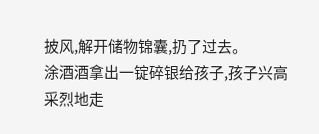披风,解开储物锦囊,扔了过去。
涂酒酒拿出一锭碎银给孩子,孩子兴高采烈地走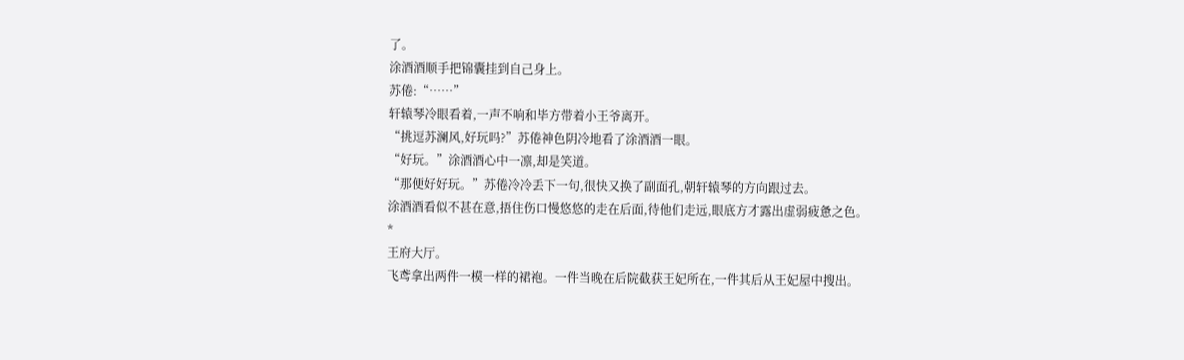了。
涂酒酒顺手把锦囊挂到自己身上。
苏倦:“……”
轩辕琴冷眼看着,一声不响和毕方带着小王爷离开。
“挑逗苏澜风,好玩吗?”苏倦神色阴冷地看了涂酒酒一眼。
“好玩。”涂酒酒心中一凛,却是笑道。
“那便好好玩。”苏倦冷冷丢下一句,很快又换了副面孔,朝轩辕琴的方向跟过去。
涂酒酒看似不甚在意,捂住伤口慢悠悠的走在后面,待他们走远,眼底方才露出虚弱疲惫之色。
*
王府大厅。
飞鸢拿出两件一模一样的裙袍。一件当晚在后院截获王妃所在,一件其后从王妃屋中搜出。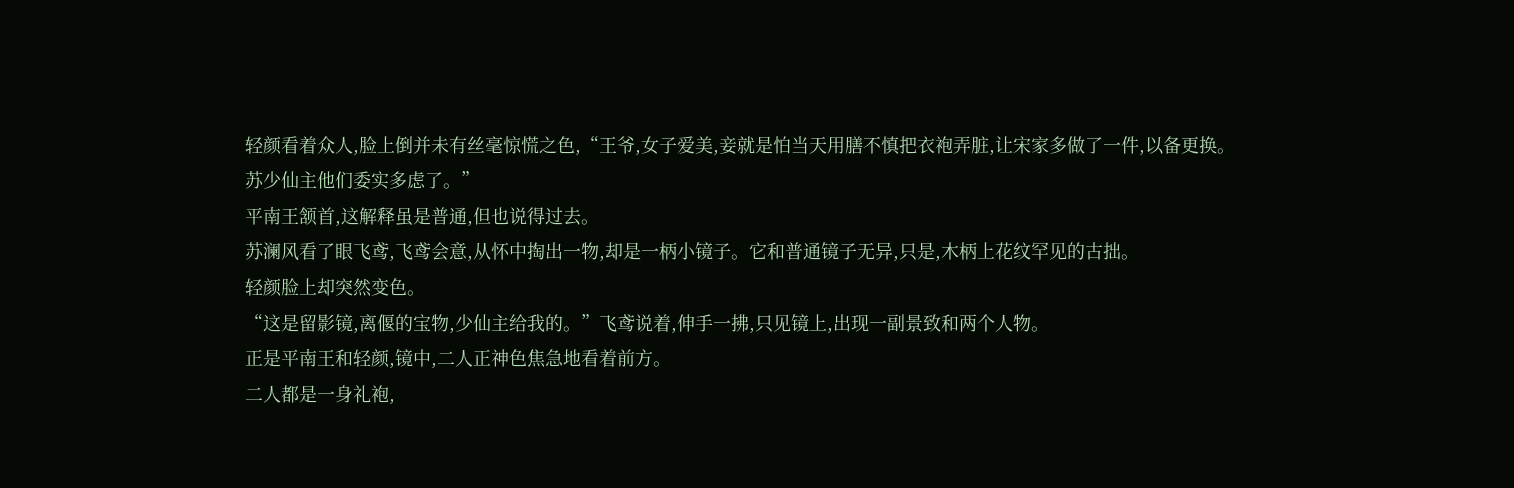轻颜看着众人,脸上倒并未有丝毫惊慌之色,“王爷,女子爱美,妾就是怕当天用膳不慎把衣袍弄脏,让宋家多做了一件,以备更换。苏少仙主他们委实多虑了。”
平南王颔首,这解释虽是普通,但也说得过去。
苏澜风看了眼飞鸢,飞鸢会意,从怀中掏出一物,却是一柄小镜子。它和普通镜子无异,只是,木柄上花纹罕见的古拙。
轻颜脸上却突然变色。
“这是留影镜,离偃的宝物,少仙主给我的。”飞鸢说着,伸手一拂,只见镜上,出现一副景致和两个人物。
正是平南王和轻颜,镜中,二人正神色焦急地看着前方。
二人都是一身礼袍,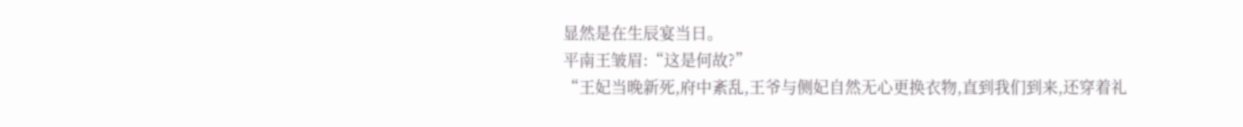显然是在生辰宴当日。
平南王皱眉:“这是何故?”
“王妃当晚新死,府中紊乱,王爷与侧妃自然无心更换衣物,直到我们到来,还穿着礼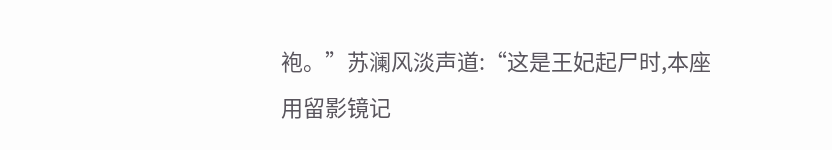袍。”苏澜风淡声道:“这是王妃起尸时,本座用留影镜记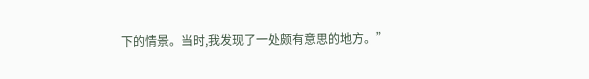下的情景。当时,我发现了一处颇有意思的地方。”